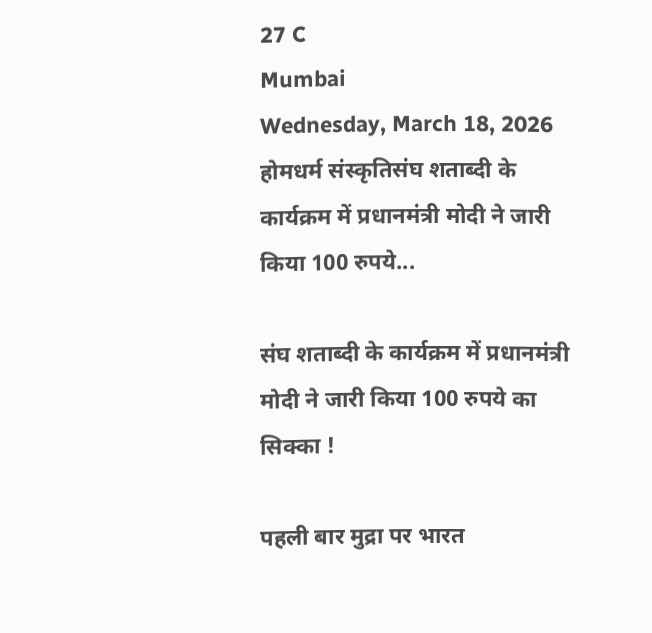27 C
Mumbai
Wednesday, March 18, 2026
होमधर्म संस्कृतिसंघ शताब्दी के कार्यक्रम में प्रधानमंत्री मोदी ने जारी किया 100 रुपये...

संघ शताब्दी के कार्यक्रम में प्रधानमंत्री मोदी ने जारी किया 100 रुपये का सिक्का !

पहली बार मुद्रा पर भारत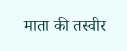माता की तस्वीर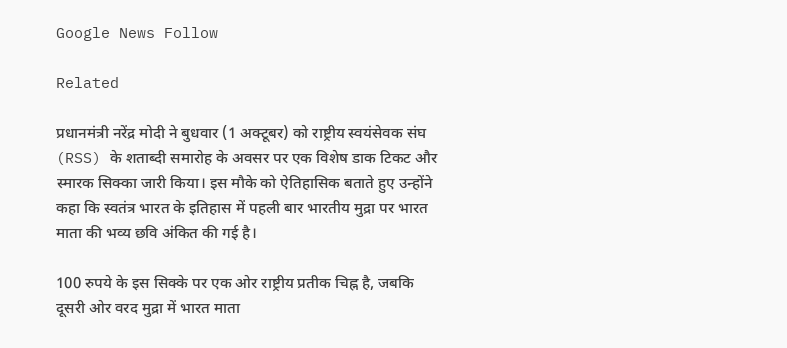Google News Follow

Related

प्रधानमंत्री नरेंद्र मोदी ने बुधवार (1 अक्टूबर) को राष्ट्रीय स्वयंसेवक संघ (RSS) के शताब्दी समारोह के अवसर पर एक विशेष डाक टिकट और स्मारक सिक्का जारी किया। इस मौके को ऐतिहासिक बताते हुए उन्होंने कहा कि स्वतंत्र भारत के इतिहास में पहली बार भारतीय मुद्रा पर भारत माता की भव्य छवि अंकित की गई है।

100 रुपये के इस सिक्के पर एक ओर राष्ट्रीय प्रतीक चिह्न है, जबकि दूसरी ओर वरद मुद्रा में भारत माता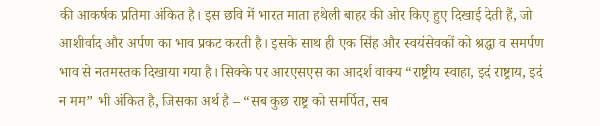की आकर्षक प्रतिमा अंकित है। इस छवि में भारत माता हथेली बाहर की ओर किए हुए दिखाई देती हैं, जो आशीर्वाद और अर्पण का भाव प्रकट करती है। इसके साथ ही एक सिंह और स्वयंसेवकों को श्रद्धा व समर्पण भाव से नतमस्तक दिखाया गया है। सिक्के पर आरएसएस का आदर्श वाक्य “राष्ट्रीय स्वाहा, इदं राष्ट्राय, इदं न मम” भी अंकित है, जिसका अर्थ है – “सब कुछ राष्ट्र को समर्पित, सब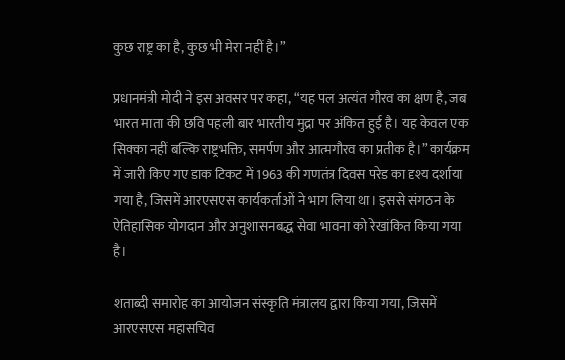कुछ राष्ट्र का है, कुछ भी मेरा नहीं है।”

प्रधानमंत्री मोदी ने इस अवसर पर कहा, “यह पल अत्यंत गौरव का क्षण है, जब भारत माता की छवि पहली बार भारतीय मुद्रा पर अंकित हुई है। यह केवल एक सिक्का नहीं बल्कि राष्ट्रभक्ति, समर्पण और आत्मगौरव का प्रतीक है।” कार्यक्रम में जारी किए गए डाक टिकट में 1963 की गणतंत्र दिवस परेड का दृश्य दर्शाया गया है, जिसमें आरएसएस कार्यकर्ताओं ने भाग लिया था। इससे संगठन के ऐतिहासिक योगदान और अनुशासनबद्ध सेवा भावना को रेखांकित किया गया है।

शताब्दी समारोह का आयोजन संस्कृति मंत्रालय द्वारा किया गया, जिसमें आरएसएस महासचिव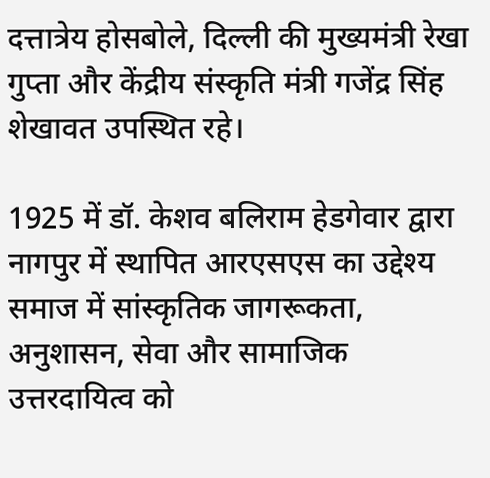दत्तात्रेय होसबोले, दिल्ली की मुख्यमंत्री रेखा गुप्ता और केंद्रीय संस्कृति मंत्री गजेंद्र सिंह शेखावत उपस्थित रहे।

1925 में डॉ. केशव बलिराम हेडगेवार द्वारा नागपुर में स्थापित आरएसएस का उद्देश्य समाज में सांस्कृतिक जागरूकता, अनुशासन, सेवा और सामाजिक उत्तरदायित्व को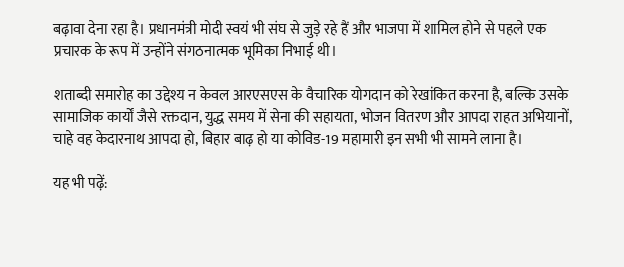बढ़ावा देना रहा है। प्रधानमंत्री मोदी स्वयं भी संघ से जुड़े रहे हैं और भाजपा में शामिल होने से पहले एक प्रचारक के रूप में उन्होंने संगठनात्मक भूमिका निभाई थी।

शताब्दी समारोह का उद्देश्य न केवल आरएसएस के वैचारिक योगदान को रेखांकित करना है, बल्कि उसके सामाजिक कार्यों जैसे रक्तदान, युद्ध समय में सेना की सहायता, भोजन वितरण और आपदा राहत अभियानों, चाहे वह केदारनाथ आपदा हो, बिहार बाढ़ हो या कोविड-19 महामारी इन सभी भी सामने लाना है।

यह भी पढ़ें: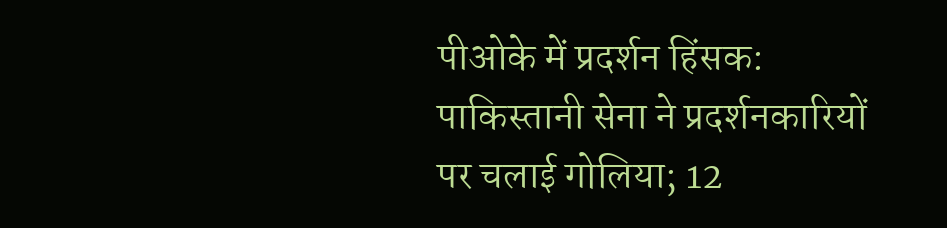पीओके में प्रदर्शन हिंसक: पाकिस्तानी सेना ने प्रदर्शनकारियों पर चलाई गोलिया; 12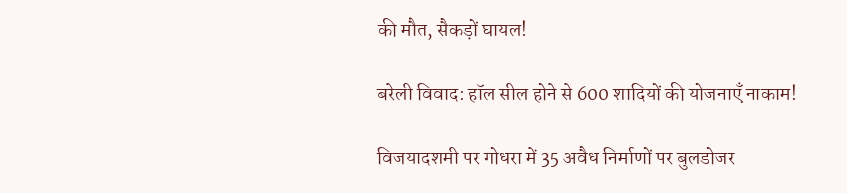की मौत, सैकड़ों घायल!

बरेली विवाद: हॉल सील होने से 600 शादियों की योजनाएँ नाकाम!

विजयादशमी पर गोधरा में 35 अवैध निर्माणों पर बुलडोजर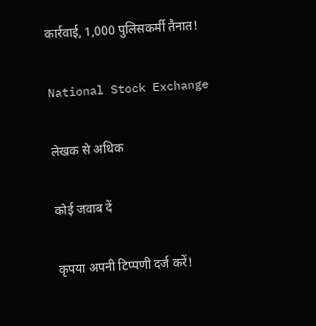कार्रवाई, 1,000 पुलिसकर्मी तैनात!

National Stock Exchange

लेखक से अधिक

कोई जवाब दें

कृपया अपनी टिप्पणी दर्ज करें!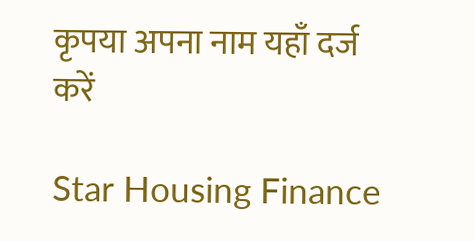कृपया अपना नाम यहाँ दर्ज करें

Star Housing Finance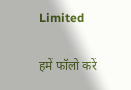Limited

हमें फॉलो करें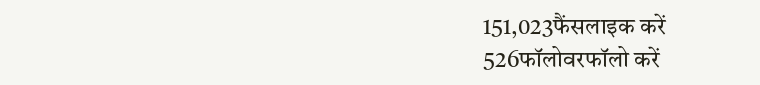151,023फैंसलाइक करें
526फॉलोवरफॉलो करें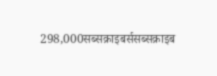298,000सब्सक्राइबर्ससब्सक्राइब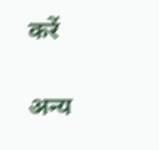करें

अन्य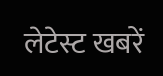लेटेस्ट खबरें